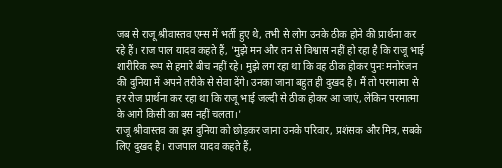जब से राजू श्रीवास्तव एम्स में भर्ती हुए थे, तभी से लोग उनके ठीक होने की प्रार्थना कर रहे हैं। राज पाल यादव कहते हैं, 'मुझे मन और तन से विश्वास नहीं हो रहा है कि राजू भाई शारीरिक रूप से हमारे बीच नहीं रहे। मुझे लग रहा था कि वह ठीक होकर पुनः मनोरंजन की दुनिया में अपने तरीके से सेवा देंगे। उनका जाना बहुत ही दुखद है। मैं तो परमात्मा से हर रोज प्रार्थना कर रहा था कि राजू भाई जल्दी से ठीक होकर आ जाएं, लेकिन परमात्मा के आगे किसी का बस नहीं चलता।'
राजू श्रीवास्तव का इस दुनिया को छोड़कर जाना उनके परिवार, प्रशंसक और मित्र, सबके लिए दुखद है। राजपाल यादव कहते हैं,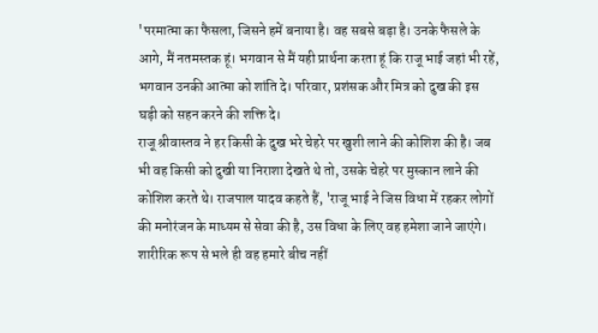'परमात्मा का फैसला, जिसने हमें बनाया है। वह सबसे बड़ा है। उनके फैसले के आगे, मैं नतमस्तक हूं। भगवान से मैं यही प्रार्थना करता हूं कि राजू भाई जहां भी रहें, भगवान उनकी आत्मा को शांति दे। परिवार, प्रशंसक और मित्र को दुख की इस घड़ी को सहन करने की शक्ति दे।
राजू श्रीवास्तव ने हर किसी के दुख भरे चेहरे पर खुशी लाने की कोशिश की है। जब भी वह किसी को दुखी या निराशा देखते थे तो, उसके चेहरे पर मुस्कान लाने की कोशिश करते थे। राजपाल यादव कहते हैं, 'राजू भाई ने जिस विधा में रहकर लोगों की मनोरंजन के माध्यम से सेवा की है, उस विधा के लिए वह हमेशा जाने जाएंगे। शारीरिक रूप से भले ही वह हमारे बीच नहीं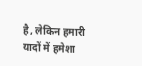है, लेकिन हमारी यादों में हमेशा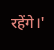रहेंगे।'